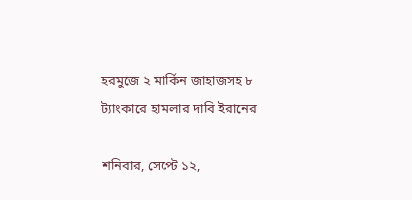হরমুজে ২ মার্কিন জাহাজসহ ৮ ট্যাংকারে হামলার দাবি ইরানের

শনিবার, সেপ্টে ১২,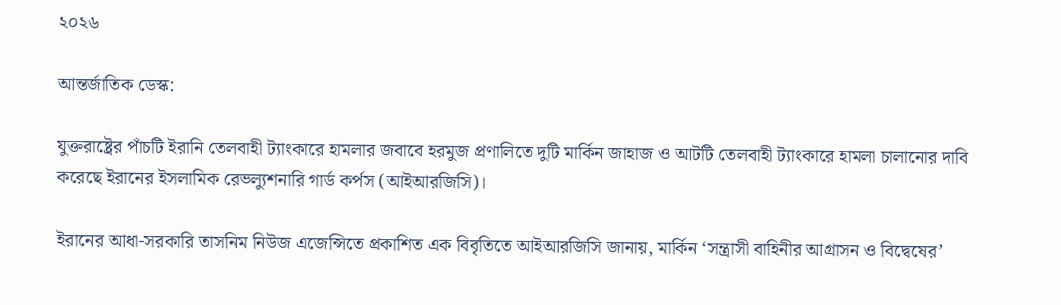২০২৬

আন্তর্জাতিক ডেস্ক:

যুক্তরাষ্ট্রের পাঁচটি ইরানি তেলবাহী ট্যাংকারে হামলার জবাবে হরমুজ প্রণালিতে দুটি মার্কিন জাহাজ ও আটটি তেলবাহী ট্যাংকারে হামলা চালানোর দাবি করেছে ইরানের ইসলামিক রেভল্যুশনারি গার্ড কর্পস (আইআরজিসি)।

ইরানের আধা-সরকারি তাসনিম নিউজ এজেন্সিতে প্রকাশিত এক বিবৃতিতে আইআরজিসি জানায়, মার্কিন ‘সন্ত্রাসী বাহিনীর আগ্রাসন ও বিদ্বেষের’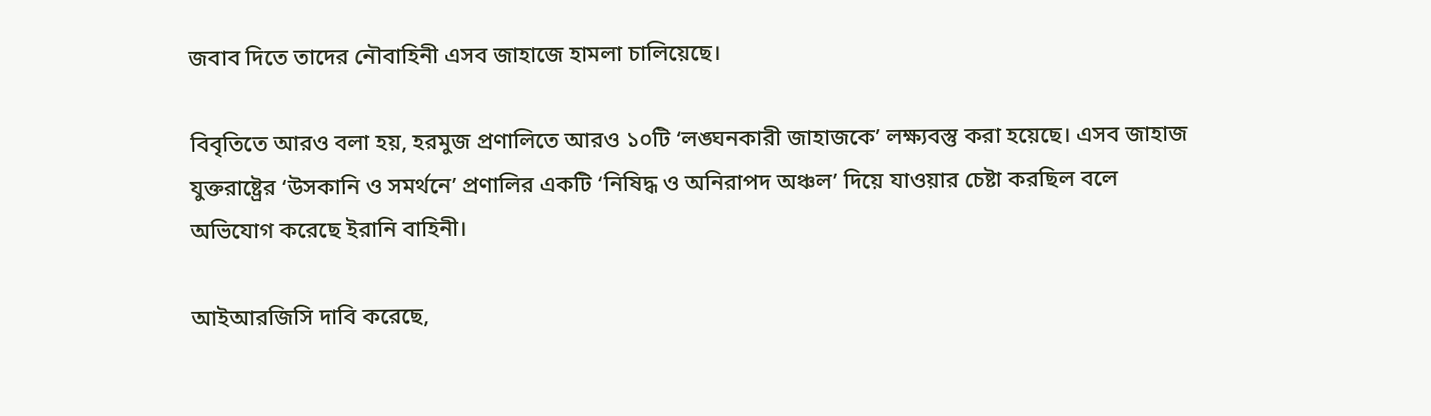জবাব দিতে তাদের নৌবাহিনী এসব জাহাজে হামলা চালিয়েছে।

বিবৃতিতে আরও বলা হয়, হরমুজ প্রণালিতে আরও ১০টি ‘লঙ্ঘনকারী জাহাজকে’ লক্ষ্যবস্তু করা হয়েছে। এসব জাহাজ যুক্তরাষ্ট্রের ‘উসকানি ও সমর্থনে’ প্রণালির একটি ‘নিষিদ্ধ ও অনিরাপদ অঞ্চল’ দিয়ে যাওয়ার চেষ্টা করছিল বলে অভিযোগ করেছে ইরানি বাহিনী।

আইআরজিসি দাবি করেছে,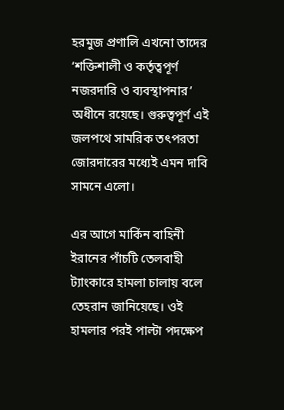হরমুজ প্রণালি এখনো তাদের ‘শক্তিশালী ও কর্তৃত্বপূর্ণ নজরদারি ও ব্যবস্থাপনার’ অধীনে রয়েছে। গুরুত্বপূর্ণ এই জলপথে সামরিক তৎপরতা জোরদারের মধ্যেই এমন দাবি সামনে এলো।

এর আগে মার্কিন বাহিনী ইরানের পাঁচটি তেলবাহী ট্যাংকারে হামলা চালায় বলে তেহরান জানিয়েছে। ওই হামলার পরই পাল্টা পদক্ষেপ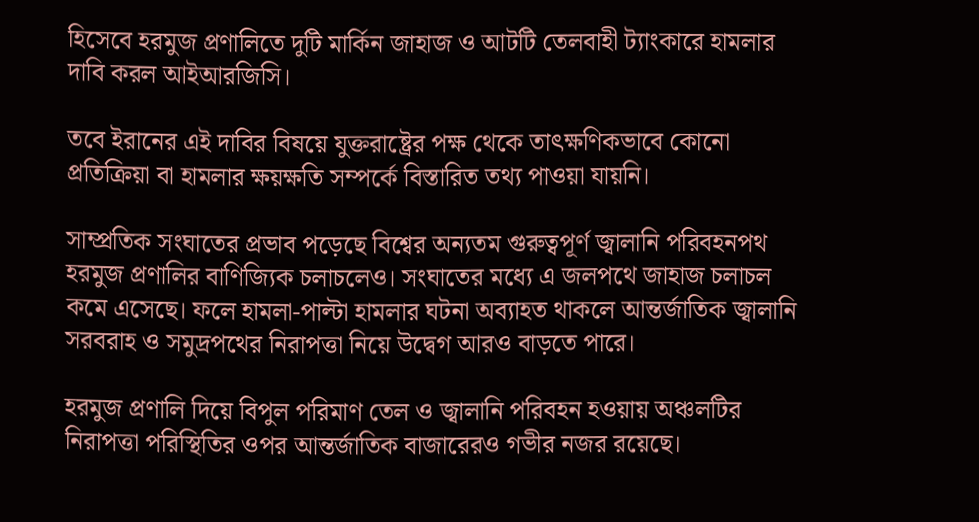হিসেবে হরমুজ প্রণালিতে দুটি মার্কিন জাহাজ ও আটটি তেলবাহী ট্যাংকারে হামলার দাবি করল আইআরজিসি।

তবে ইরানের এই দাবির বিষয়ে যুক্তরাষ্ট্রের পক্ষ থেকে তাৎক্ষণিকভাবে কোনো প্রতিক্রিয়া বা হামলার ক্ষয়ক্ষতি সম্পর্কে বিস্তারিত তথ্য পাওয়া যায়নি।

সাম্প্রতিক সংঘাতের প্রভাব পড়েছে বিশ্বের অন্যতম গুরুত্বপূর্ণ জ্বালানি পরিবহনপথ হরমুজ প্রণালির বাণিজ্যিক চলাচলেও। সংঘাতের মধ্যে এ জলপথে জাহাজ চলাচল কমে এসেছে। ফলে হামলা-পাল্টা হামলার ঘটনা অব্যাহত থাকলে আন্তর্জাতিক জ্বালানি সরবরাহ ও সমুদ্রপথের নিরাপত্তা নিয়ে উদ্বেগ আরও বাড়তে পারে।

হরমুজ প্রণালি দিয়ে বিপুল পরিমাণ তেল ও জ্বালানি পরিবহন হওয়ায় অঞ্চলটির নিরাপত্তা পরিস্থিতির ওপর আন্তর্জাতিক বাজারেরও গভীর নজর রয়েছে।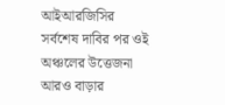আইআরজিসির সর্বশেষ দাবির পর ওই অঞ্চলের উত্তেজনা আরও বাড়ার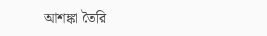আশঙ্কা তৈরি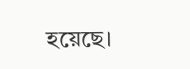হয়েছে।